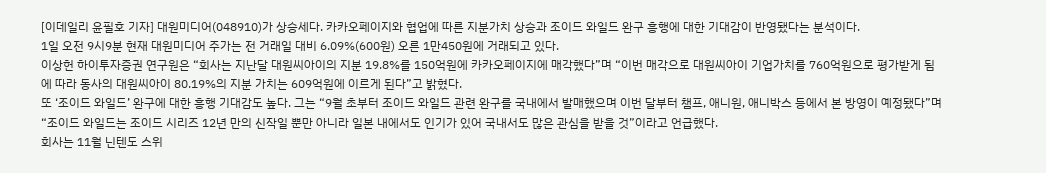[이데일리 윤필호 기자] 대원미디어(048910)가 상승세다. 카카오페이지와 협업에 따른 지분가치 상승과 조이드 와일드 완구 흥행에 대한 기대감이 반영됐다는 분석이다.
1일 오전 9시9분 현재 대원미디어 주가는 전 거래일 대비 6.09%(600원) 오른 1만450원에 거래되고 있다.
이상헌 하이투자증권 연구원은 “회사는 지난달 대원씨아이의 지분 19.8%를 150억원에 카카오페이지에 매각했다”며 “이번 매각으로 대원씨아이 기업가치를 760억원으로 평가받게 됨에 따라 동사의 대원씨아이 80.19%의 지분 가치는 609억원에 이르게 된다”고 밝혔다.
또 ‘조이드 와일드’ 완구에 대한 흥행 기대감도 높다. 그는 “9월 초부터 조이드 와일드 관련 완구를 국내에서 발매했으며 이번 달부터 챔프, 애니원, 애니박스 등에서 본 방영이 예정됐다”며 “조이드 와일드는 조이드 시리즈 12년 만의 신작일 뿐만 아니라 일본 내에서도 인기가 있어 국내서도 많은 관심을 받을 것”이라고 언급했다.
회사는 11월 닌텐도 스위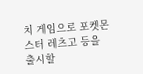치 게임으로 포켓몬스터 레츠고 등을 출시할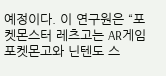예정이다. 이 연구원은 “포켓몬스터 레츠고는 AR게임 포켓몬고와 닌텐도 스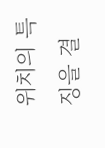위치의 특징을 결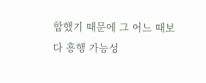합했기 때문에 그 어느 때보다 흥행 가능성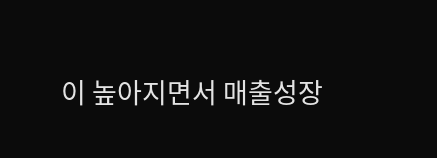이 높아지면서 매출성장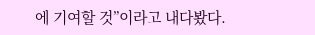에 기여할 것”이라고 내다봤다.